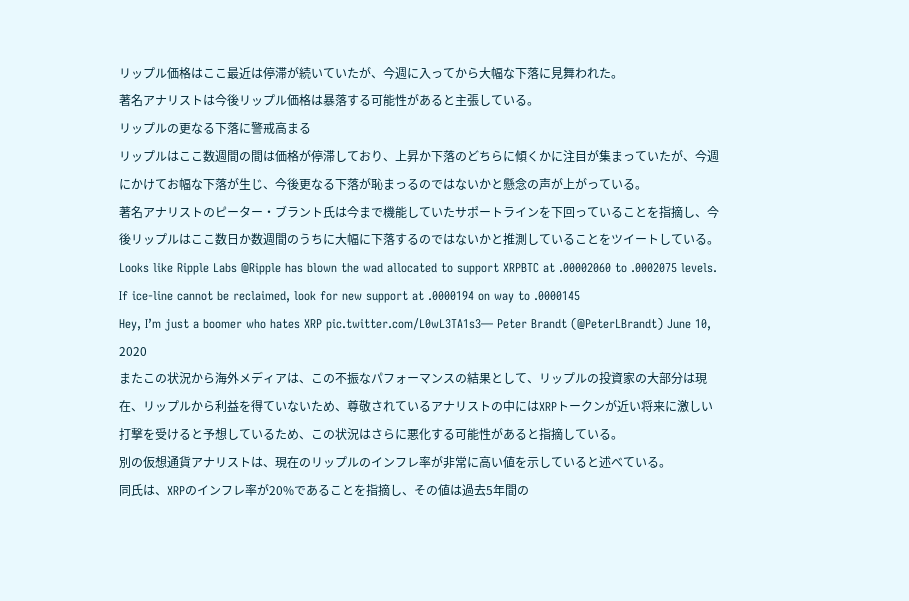リップル価格はここ最近は停滞が続いていたが、今週に入ってから大幅な下落に見舞われた。
著名アナリストは今後リップル価格は暴落する可能性があると主張している。
リップルの更なる下落に警戒高まる
リップルはここ数週間の間は価格が停滞しており、上昇か下落のどちらに傾くかに注目が集まっていたが、今週にかけてお幅な下落が生じ、今後更なる下落が恥まっるのではないかと懸念の声が上がっている。
著名アナリストのピーター・ブラント氏は今まで機能していたサポートラインを下回っていることを指摘し、今後リップルはここ数日か数週間のうちに大幅に下落するのではないかと推測していることをツイートしている。
Looks like Ripple Labs @Ripple has blown the wad allocated to support XRPBTC at .00002060 to .0002075 levels. If ice-line cannot be reclaimed, look for new support at .0000194 on way to .0000145
Hey, I’m just a boomer who hates XRP pic.twitter.com/L0wL3TA1s3— Peter Brandt (@PeterLBrandt) June 10, 2020
またこの状況から海外メディアは、この不振なパフォーマンスの結果として、リップルの投資家の大部分は現在、リップルから利益を得ていないため、尊敬されているアナリストの中にはXRPトークンが近い将来に激しい打撃を受けると予想しているため、この状況はさらに悪化する可能性があると指摘している。
別の仮想通貨アナリストは、現在のリップルのインフレ率が非常に高い値を示していると述べている。
同氏は、XRPのインフレ率が20%であることを指摘し、その値は過去5年間の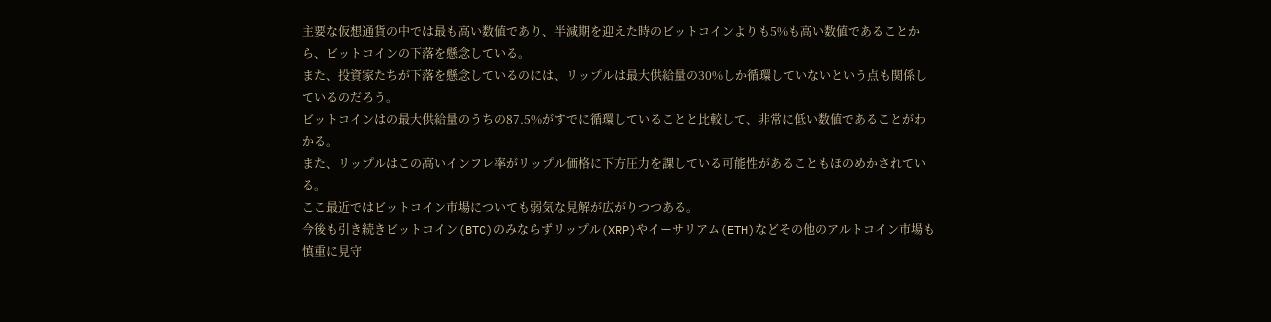主要な仮想通貨の中では最も高い数値であり、半減期を迎えた時のビットコインよりも5%も高い数値であることから、ビットコインの下落を懸念している。
また、投資家たちが下落を懸念しているのには、リップルは最大供給量の30%しか循環していないという点も関係しているのだろう。
ビットコインはの最大供給量のうちの87.5%がすでに循環していることと比較して、非常に低い数値であることがわかる。
また、リップルはこの高いインフレ率がリップル価格に下方圧力を課している可能性があることもほのめかされている。
ここ最近ではビットコイン市場についても弱気な見解が広がりつつある。
今後も引き続きビットコイン(BTC)のみならずリップル(XRP)やイーサリアム(ETH)などその他のアルトコイン市場も慎重に見守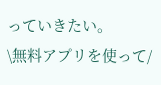っていきたい。
\無料アプリを使って/